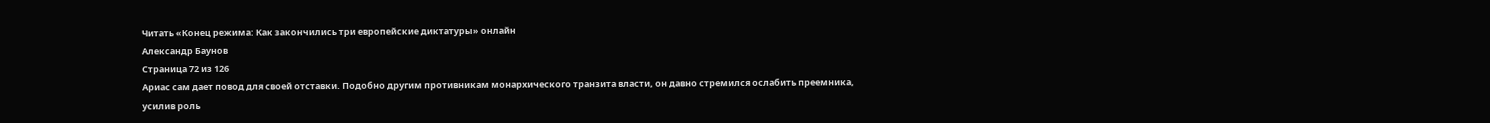Читать «Конец режима: Как закончились три европейские диктатуры» онлайн
Александр Баунов
Страница 72 из 126
Ариас сам дает повод для своей отставки. Подобно другим противникам монархического транзита власти, он давно стремился ослабить преемника, усилив роль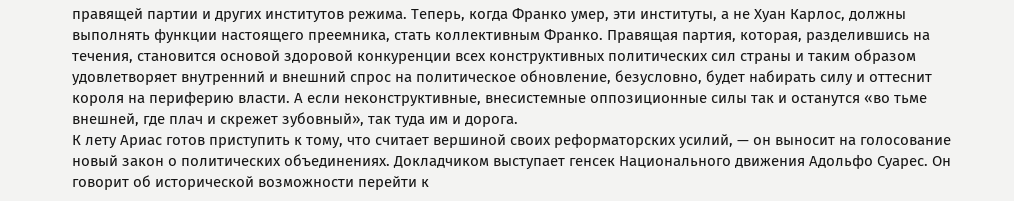правящей партии и других институтов режима. Теперь, когда Франко умер, эти институты, а не Хуан Карлос, должны выполнять функции настоящего преемника, стать коллективным Франко. Правящая партия, которая, разделившись на течения, становится основой здоровой конкуренции всех конструктивных политических сил страны и таким образом удовлетворяет внутренний и внешний спрос на политическое обновление, безусловно, будет набирать силу и оттеснит короля на периферию власти. А если неконструктивные, внесистемные оппозиционные силы так и останутся «во тьме внешней, где плач и скрежет зубовный», так туда им и дорога.
К лету Ариас готов приступить к тому, что считает вершиной своих реформаторских усилий, — он выносит на голосование новый закон о политических объединениях. Докладчиком выступает генсек Национального движения Адольфо Суарес. Он говорит об исторической возможности перейти к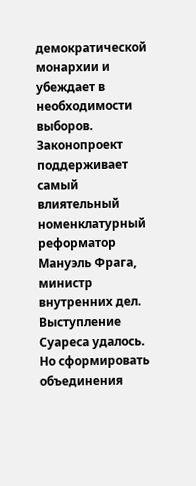демократической монархии и убеждает в необходимости выборов. Законопроект поддерживает самый влиятельный номенклатурный реформатор Мануэль Фрага, министр внутренних дел.
Выступление Суареса удалось. Но сформировать объединения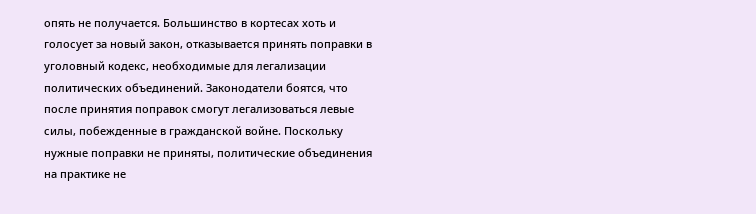опять не получается. Большинство в кортесах хоть и голосует за новый закон, отказывается принять поправки в уголовный кодекс, необходимые для легализации политических объединений. Законодатели боятся, что после принятия поправок смогут легализоваться левые силы, побежденные в гражданской войне. Поскольку нужные поправки не приняты, политические объединения на практике не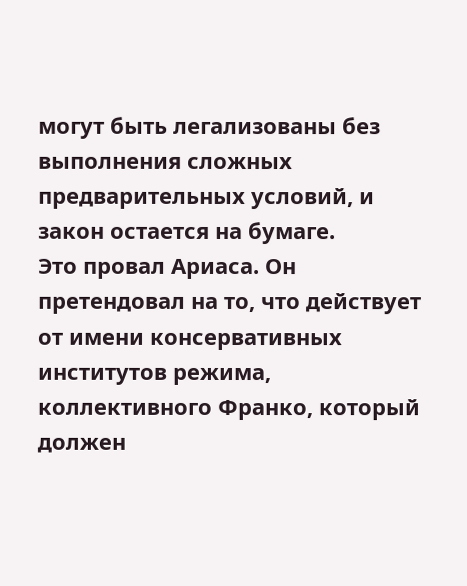могут быть легализованы без выполнения сложных предварительных условий, и закон остается на бумаге.
Это провал Ариаса. Он претендовал на то, что действует от имени консервативных институтов режима, коллективного Франко, который должен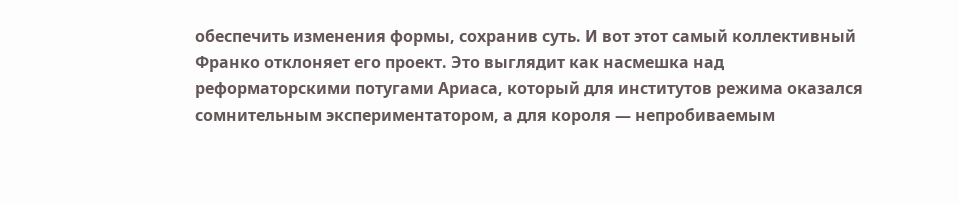обеспечить изменения формы, сохранив суть. И вот этот самый коллективный Франко отклоняет его проект. Это выглядит как насмешка над реформаторскими потугами Ариаса, который для институтов режима оказался сомнительным экспериментатором, а для короля — непробиваемым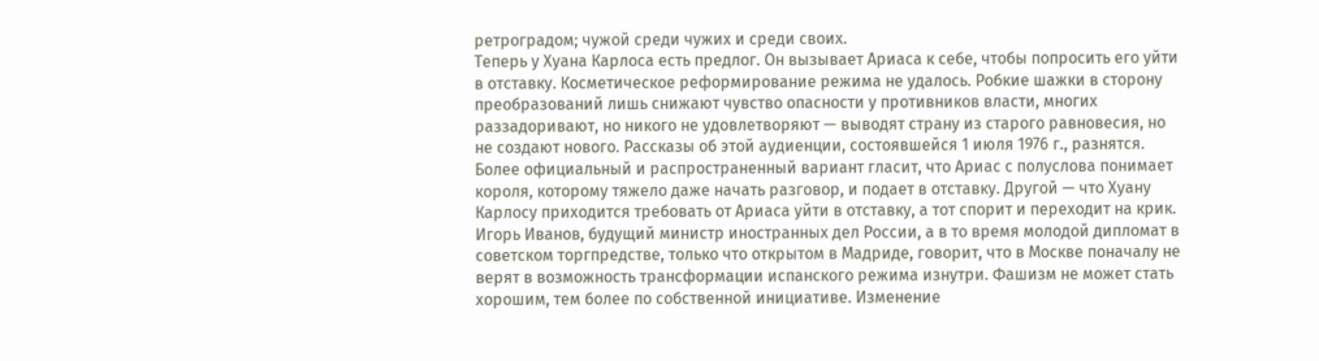ретроградом; чужой среди чужих и среди своих.
Теперь у Хуана Карлоса есть предлог. Он вызывает Ариаса к себе, чтобы попросить его уйти в отставку. Косметическое реформирование режима не удалось. Робкие шажки в сторону преобразований лишь снижают чувство опасности у противников власти, многих раззадоривают, но никого не удовлетворяют — выводят страну из старого равновесия, но не создают нового. Рассказы об этой аудиенции, состоявшейся 1 июля 1976 г., разнятся. Более официальный и распространенный вариант гласит, что Ариас с полуслова понимает короля, которому тяжело даже начать разговор, и подает в отставку. Другой — что Хуану Карлосу приходится требовать от Ариаса уйти в отставку, а тот спорит и переходит на крик.
Игорь Иванов, будущий министр иностранных дел России, а в то время молодой дипломат в советском торгпредстве, только что открытом в Мадриде, говорит, что в Москве поначалу не верят в возможность трансформации испанского режима изнутри. Фашизм не может стать хорошим, тем более по собственной инициативе. Изменение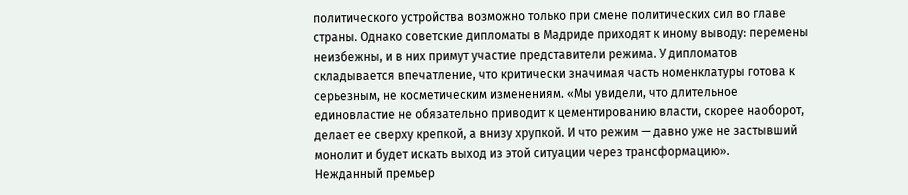политического устройства возможно только при смене политических сил во главе страны. Однако советские дипломаты в Мадриде приходят к иному выводу: перемены неизбежны, и в них примут участие представители режима. У дипломатов складывается впечатление, что критически значимая часть номенклатуры готова к серьезным, не косметическим изменениям. «Мы увидели, что длительное единовластие не обязательно приводит к цементированию власти, скорее наоборот, делает ее сверху крепкой, а внизу хрупкой. И что режим — давно уже не застывший монолит и будет искать выход из этой ситуации через трансформацию».
Нежданный премьер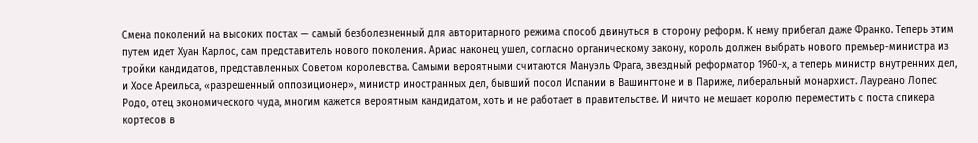Смена поколений на высоких постах — самый безболезненный для авторитарного режима способ двинуться в сторону реформ. К нему прибегал даже Франко. Теперь этим путем идет Хуан Карлос, сам представитель нового поколения. Ариас наконец ушел, согласно органическому закону, король должен выбрать нового премьер-министра из тройки кандидатов, представленных Советом королевства. Самыми вероятными считаются Мануэль Фрага, звездный реформатор 1960-х, а теперь министр внутренних дел, и Хосе Ареильса, «разрешенный оппозиционер», министр иностранных дел, бывший посол Испании в Вашингтоне и в Париже, либеральный монархист. Лауреано Лопес Родо, отец экономического чуда, многим кажется вероятным кандидатом, хоть и не работает в правительстве. И ничто не мешает королю переместить с поста спикера кортесов в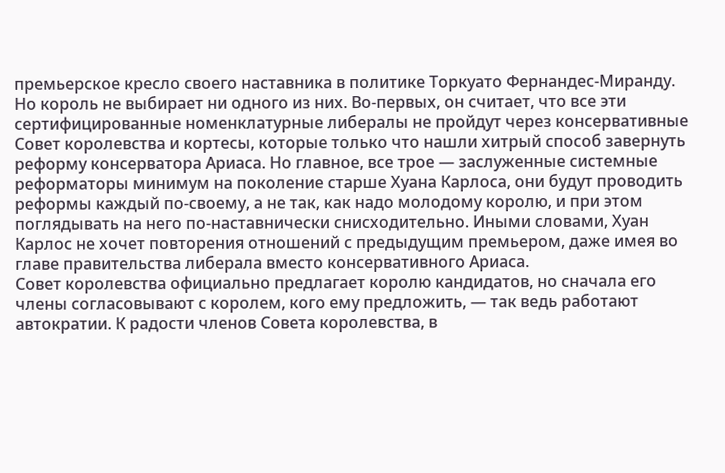премьерское кресло своего наставника в политике Торкуато Фернандес-Миранду.
Но король не выбирает ни одного из них. Во-первых, он считает, что все эти сертифицированные номенклатурные либералы не пройдут через консервативные Совет королевства и кортесы, которые только что нашли хитрый способ завернуть реформу консерватора Ариаса. Но главное, все трое — заслуженные системные реформаторы минимум на поколение старше Хуана Карлоса, они будут проводить реформы каждый по-своему, а не так, как надо молодому королю, и при этом поглядывать на него по-наставнически снисходительно. Иными словами, Хуан Карлос не хочет повторения отношений с предыдущим премьером, даже имея во главе правительства либерала вместо консервативного Ариаса.
Совет королевства официально предлагает королю кандидатов, но сначала его члены согласовывают с королем, кого ему предложить, — так ведь работают автократии. К радости членов Совета королевства, в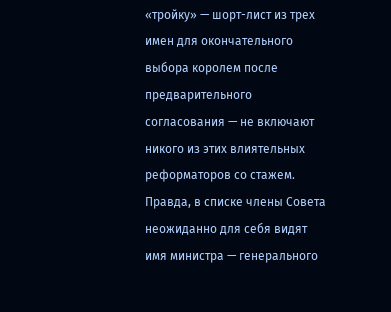«тройку» — шорт-лист из трех имен для окончательного выбора королем после предварительного согласования — не включают никого из этих влиятельных реформаторов со стажем. Правда, в списке члены Совета неожиданно для себя видят имя министра — генерального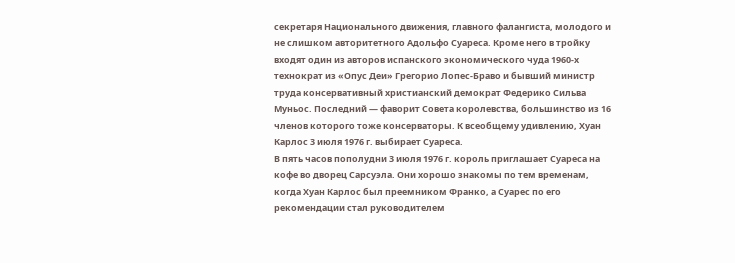секретаря Национального движения, главного фалангиста, молодого и не слишком авторитетного Адольфо Суареса. Кроме него в тройку входят один из авторов испанского экономического чуда 1960-х технократ из «Опус Деи» Грегорио Лопес-Браво и бывший министр труда консервативный христианский демократ Федерико Сильва Муньос. Последний — фаворит Совета королевства, большинство из 16 членов которого тоже консерваторы. К всеобщему удивлению, Хуан Карлос 3 июля 1976 г. выбирает Суареса.
В пять часов пополудни 3 июля 1976 г. король приглашает Суареса на кофе во дворец Сарсуэла. Они хорошо знакомы по тем временам, когда Хуан Карлос был преемником Франко, а Суарес по его рекомендации стал руководителем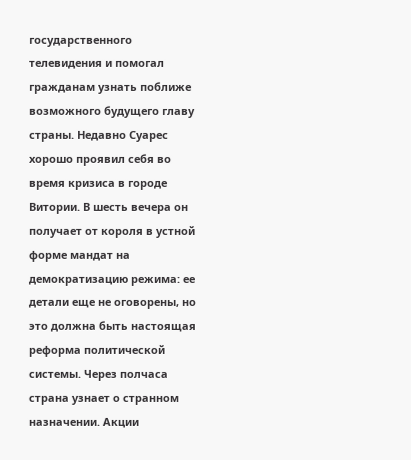государственного телевидения и помогал гражданам узнать поближе возможного будущего главу страны. Недавно Суарес хорошо проявил себя во время кризиса в городе Витории. В шесть вечера он получает от короля в устной форме мандат на демократизацию режима: ее детали еще не оговорены, но это должна быть настоящая реформа политической системы. Через полчаса страна узнает о странном назначении. Акции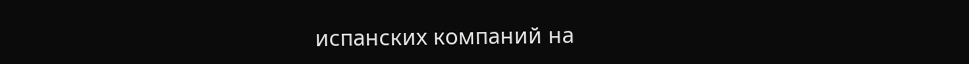испанских компаний на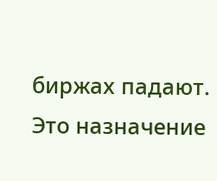биржах падают.
Это назначение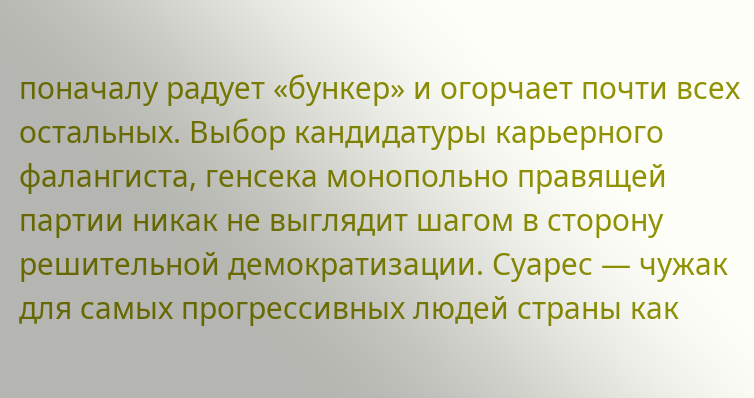поначалу радует «бункер» и огорчает почти всех остальных. Выбор кандидатуры карьерного фалангиста, генсека монопольно правящей партии никак не выглядит шагом в сторону решительной демократизации. Суарес — чужак для самых прогрессивных людей страны как